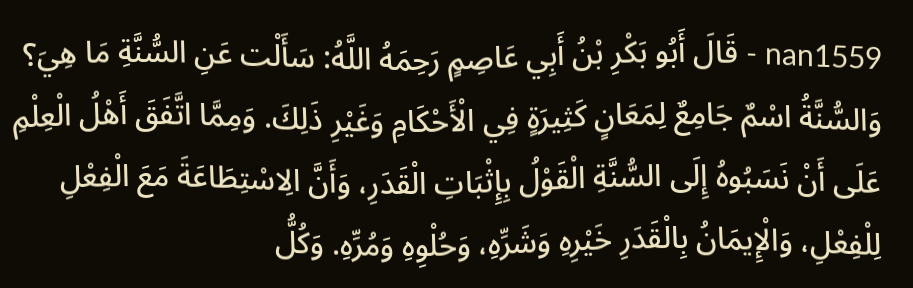nan1559 - قَالَ أَبُو بَكْرِ بْنُ أَبِي عَاصِمٍ رَحِمَهُ اللَّهُ: سَأَلْت عَنِ السُّنَّةِ مَا هِيَ؟ وَالسُّنَّةُ اسْمٌ جَامِعٌ لِمَعَانٍ كَثِيرَةٍ فِي الْأَحْكَامِ وَغَيْرِ ذَلِكَ. وَمِمَّا اتَّفَقَ أَهْلُ الْعِلْمِ عَلَى أَنْ نَسَبُوهُ إِلَى السُّنَّةِ الْقَوْلُ بِإِثْبَاتِ الْقَدَرِ، وَأَنَّ الِاسْتِطَاعَةَ مَعَ الْفِعْلِ لِلْفِعْلِ، وَالْإِيمَانُ بِالْقَدَرِ خَيْرِهِ وَشَرِّهِ، وَحُلْوِهِ وَمُرِّهِ. وَكُلُّ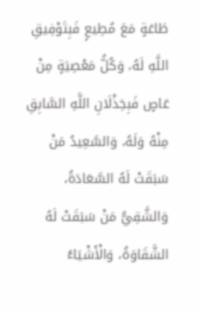طَاعَةٍ مَعَ مُطِيعٍ فَبِتَوْفِيقِ اللَّهِ لَهُ، وَكُلُّ مَعْصِيَةٍ مِنْ عَاصٍ فَبِخِذْلَانِ اللَّهِ السَّابِقِ مِنْهُ وَلَهُ، وَالسَّعِيدُ مَنْ سَبَقَتْ لَهُ السَّعَادَةُ، وَالشَّقِيُّ مَنْ سَبَقَتْ لَهُ الشَّقَاوَةُ، وَالْأَشْيَاءُ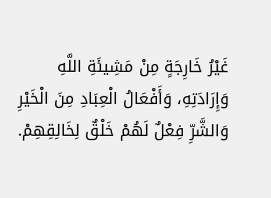غَيْرُ خَارِجَةٍ مِنْ مَشِيئَةِ اللَّهِ وَإِرَادَتِهِ، وَأَفْعَالُ الْعِبَادِ مِنَ الْخَيْرِ وَالشَّرِّ فِعْلٌ لَهُمْ خَلْقٌ لِخَالِقِهِمْ.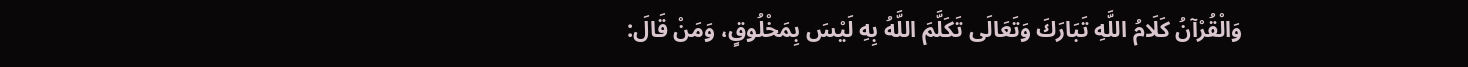وَالْقُرْآنُ كَلَامُ اللَّهِ تَبَارَكَ وَتَعَالَى تَكَلَّمَ اللَّهُ بِهِ لَيْسَ بِمَخْلُوقٍ، وَمَنْ قَالَ: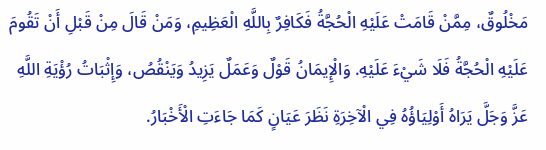مَخْلُوقٌ، مِمَّنْ قَامَتْ عَلَيْهِ الْحُجَّةُ فَكَافِرٌ بِاللَّهِ الْعَظِيمِ، وَمَنْ قَالَ مِنْ قَبْلِ أَنْ تَقُومَ عَلَيْهِ الْحُجَّةُ فَلَا شَيْءَ عَلَيْهِ. وَالْإِيمَانُ قَوْلٌ وَعَمَلٌ يَزِيدُ وَيَنْقُصُ، وَإِثْبَاتُ رُؤْيَةِ اللَّهِ عَزَّ وَجَلَّ يَرَاهُ أَوْلِيَاؤُهُ فِي الْآخِرَةِ نَظَرَ عَيَانٍ كَمَا جَاءَتِ الْأَخْبَارُ.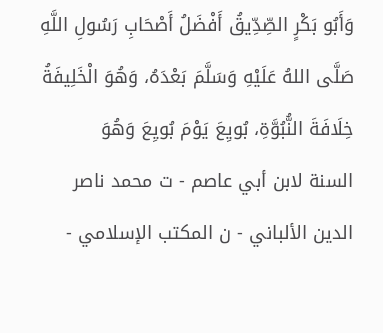وَأَبُو بَكْرٍ الصِّدِّيقُ أَفْضَلُ أَصْحَابِ رَسُولِ اللَّهِ صَلَّى اللهُ عَلَيْهِ وَسَلَّمَ بَعْدَهُ، وَهُوَ الْخَلِيفَةُ خِلَافَةَ النُّبُوَّةِ، بُويِعَ يَوْمَ بُويِعَ وَهُوَ
السنة لابن أبي عاصم - ت محمد ناصر الدين الألباني - ن المكتب الإسلامي -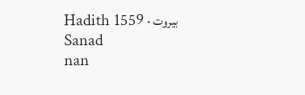بيروت · Hadith 1559
Sanad
nan